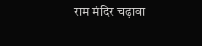राम मंदिर चढ़ावा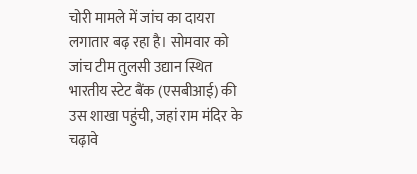चोरी मामले में जांच का दायरा लगातार बढ़ रहा है। सोमवार को जांच टीम तुलसी उद्यान स्थित भारतीय स्टेट बैंक (एसबीआई) की उस शाखा पहुंची, जहां राम मंदिर के चढ़ावे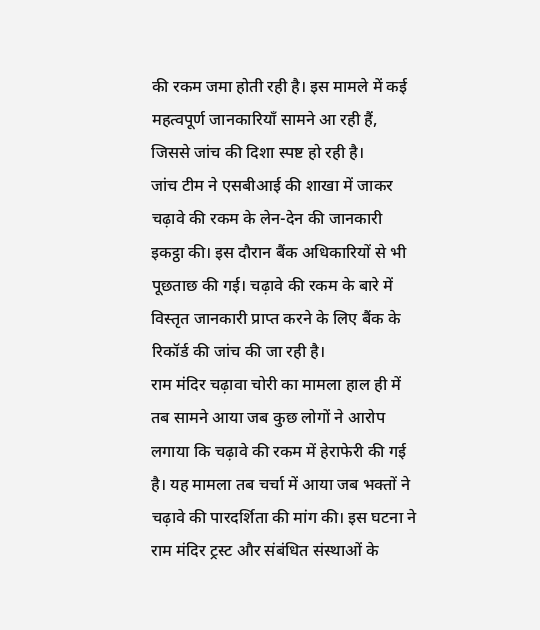की रकम जमा होती रही है। इस मामले में कई महत्वपूर्ण जानकारियाँ सामने आ रही हैं, जिससे जांच की दिशा स्पष्ट हो रही है।
जांच टीम ने एसबीआई की शाखा में जाकर चढ़ावे की रकम के लेन-देन की जानकारी इकट्ठा की। इस दौरान बैंक अधिकारियों से भी पूछताछ की गई। चढ़ावे की रकम के बारे में विस्तृत जानकारी प्राप्त करने के लिए बैंक के रिकॉर्ड की जांच की जा रही है।
राम मंदिर चढ़ावा चोरी का मामला हाल ही में तब सामने आया जब कुछ लोगों ने आरोप लगाया कि चढ़ावे की रकम में हेराफेरी की गई है। यह मामला तब चर्चा में आया जब भक्तों ने चढ़ावे की पारदर्शिता की मांग की। इस घटना ने राम मंदिर ट्रस्ट और संबंधित संस्थाओं के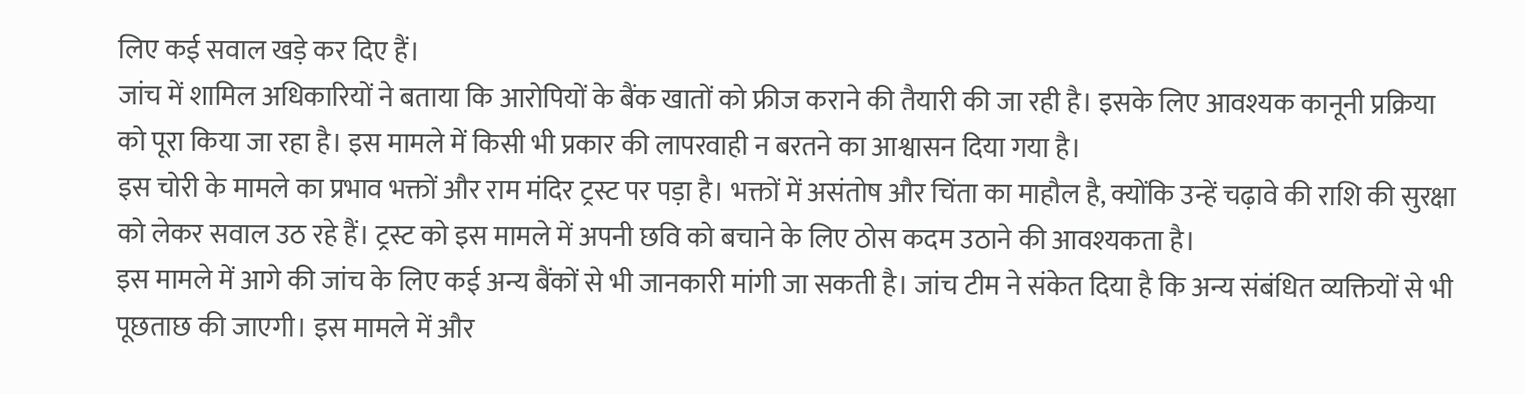लिए कई सवाल खड़े कर दिए हैं।
जांच में शामिल अधिकारियों ने बताया कि आरोपियों के बैंक खातों को फ्रीज कराने की तैयारी की जा रही है। इसके लिए आवश्यक कानूनी प्रक्रिया को पूरा किया जा रहा है। इस मामले में किसी भी प्रकार की लापरवाही न बरतने का आश्वासन दिया गया है।
इस चोरी के मामले का प्रभाव भक्तों और राम मंदिर ट्रस्ट पर पड़ा है। भक्तों में असंतोष और चिंता का माहौल है, क्योंकि उन्हें चढ़ावे की राशि की सुरक्षा को लेकर सवाल उठ रहे हैं। ट्रस्ट को इस मामले में अपनी छवि को बचाने के लिए ठोस कदम उठाने की आवश्यकता है।
इस मामले में आगे की जांच के लिए कई अन्य बैंकों से भी जानकारी मांगी जा सकती है। जांच टीम ने संकेत दिया है कि अन्य संबंधित व्यक्तियों से भी पूछताछ की जाएगी। इस मामले में और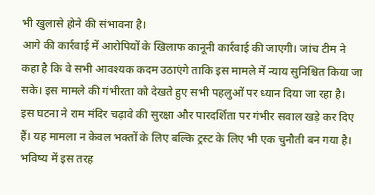भी खुलासे होने की संभावना है।
आगे की कार्रवाई में आरोपियों के खिलाफ कानूनी कार्रवाई की जाएगी। जांच टीम ने कहा है कि वे सभी आवश्यक कदम उठाएंगे ताकि इस मामले में न्याय सुनिश्चित किया जा सके। इस मामले की गंभीरता को देखते हुए सभी पहलुओं पर ध्यान दिया जा रहा है।
इस घटना ने राम मंदिर चढ़ावे की सुरक्षा और पारदर्शिता पर गंभीर सवाल खड़े कर दिए हैं। यह मामला न केवल भक्तों के लिए बल्कि ट्रस्ट के लिए भी एक चुनौती बन गया है। भविष्य में इस तरह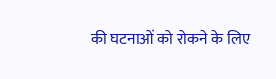की घटनाओं को रोकने के लिए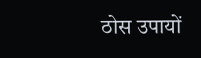ठोस उपायों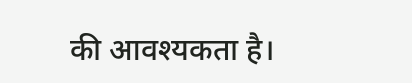की आवश्यकता है।